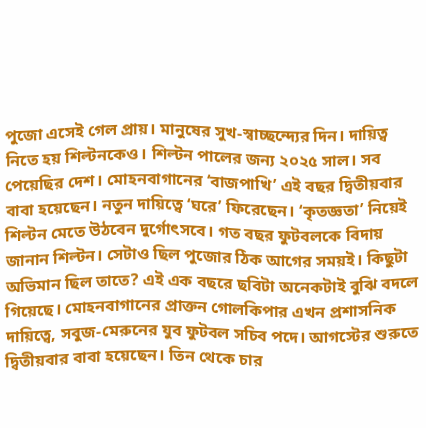পুজো এসেই গেল প্রায়। মানুষের সুখ-স্বাচ্ছন্দ্যের দিন। দায়িত্ব নিতে হয় শিল্টনকেও। শিল্টন পালের জন্য ২০২৫ সাল। সব পেয়েছির দেশ। মোহনবাগানের ‘বাজপাখি’ এই বছর দ্বিতীয়বার বাবা হয়েছেন। নতুন দায়িত্বে ‘ঘরে’ ফিরেছেন। ‘কৃতজ্ঞতা’ নিয়েই শিল্টন মেতে উঠবেন দুর্গোৎসবে। গত বছর ফুটবলকে বিদায় জানান শিল্টন। সেটাও ছিল পুজোর ঠিক আগের সময়ই। কিছুটা অভিমান ছিল তাতে? এই এক বছরে ছবিটা অনেকটাই বুঝি বদলে গিয়েছে। মোহনবাগানের প্রাক্তন গোলকিপার এখন প্রশাসনিক দায়িত্বে, সবুজ-মেরুনের যুব ফুটবল সচিব পদে। আগস্টের শুরুতে দ্বিতীয়বার বাবা হয়েছেন। তিন থেকে চার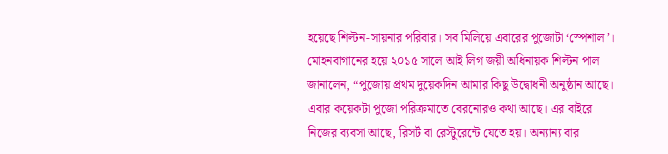হয়েছে শিল্টন-সায়নার পরিবার। সব মিলিয়ে এবারের পুজোটা ‘স্পেশাল’। মোহনবাগানের হয়ে ২০১৫ সালে আই লিগ জয়ী অধিনায়ক শিল্টন পাল জানালেন, “পুজোয় প্রথম দুয়েকদিন আমার কিছু উদ্বোধনী অনুষ্ঠান আছে। এবার কয়েকটা পুজো পরিক্রমাতে বেরনোরও কথা আছে। এর বাইরে নিজের ব্যবসা আছে, রিসর্ট বা রেস্টুরেন্টে যেতে হয়। অন্যান্য বার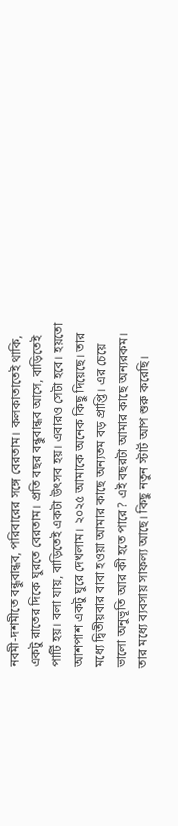নবমী-দশমীতে বন্ধুবান্ধব, পরিবারের সঙ্গে বেরতাম। কলকাতাতেই থাকি, একটু রাতের দিকে ঘুরতে বেরতাম। প্রতি বছর বন্ধুবান্ধব আসে, বাড়িতেই পার্টি হয়। বলা যায়, বাড়িতেই একটা উৎসব হয়। এবারও সেটা হবে। হয়তো আশপাশ একটু ঘুরে দেখলাম। ২০২৫ আমাকে অনেক কিছু দিয়েছে। তার মধ্যে দ্বিতীয়বার বাবা হওয়া আমার কাছে অন্যতম বড় প্রাপ্তি। এর চেয়ে ভালো অনুভূতি আর কী হতে পারে? এই বছরটা আমার কাছে অন্যরকম। তার মধ্যে ব্যবসায় সাফল্য আছে। কিছু নতুন স্টার্ট আপ শুরু করেছি।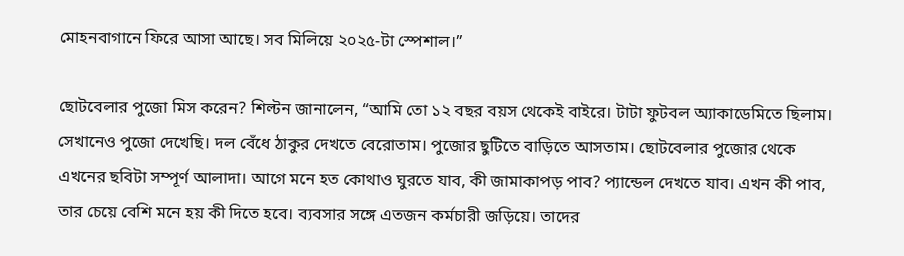মোহনবাগানে ফিরে আসা আছে। সব মিলিয়ে ২০২৫-টা স্পেশাল।”

ছোটবেলার পুজো মিস করেন? শিল্টন জানালেন, “আমি তো ১২ বছর বয়স থেকেই বাইরে। টাটা ফুটবল অ্যাকাডেমিতে ছিলাম। সেখানেও পুজো দেখেছি। দল বেঁধে ঠাকুর দেখতে বেরোতাম। পুজোর ছুটিতে বাড়িতে আসতাম। ছোটবেলার পুজোর থেকে এখনের ছবিটা সম্পূর্ণ আলাদা। আগে মনে হত কোথাও ঘুরতে যাব, কী জামাকাপড় পাব? প্যান্ডেল দেখতে যাব। এখন কী পাব, তার চেয়ে বেশি মনে হয় কী দিতে হবে। ব্যবসার সঙ্গে এতজন কর্মচারী জড়িয়ে। তাদের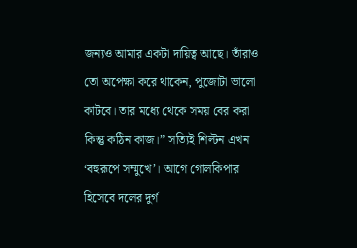জন্যও আমার একটা দায়িত্ব আছে। তাঁরাও তো অপেক্ষা করে থাকেন, পুজোটা ভালো কাটবে। তার মধ্যে থেকে সময় বের করা কিন্তু কঠিন কাজ।” সত্যিই শিল্টন এখন ‘বহুরূপে সম্মুখে’। আগে গোলকিপার হিসেবে দলের দুর্গ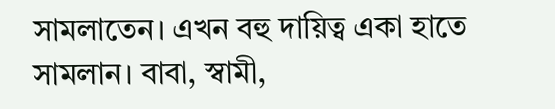সামলাতেন। এখন বহু দায়িত্ব একা হাতে সামলান। বাবা, স্বামী,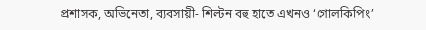প্রশাসক, অভিনেতা, ব্যবসায়ী- শিল্টন বহু হাতে এখনও ‘গোলকিপিং’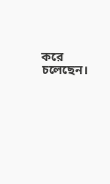করে চলেছেন।